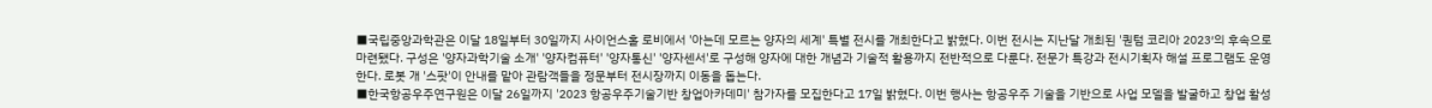■국립중앙과학관은 이달 18일부터 30일까지 사이언스홀 로비에서 '아는데 모르는 양자의 세계' 특별 전시를 개최한다고 밝혔다. 이번 전시는 지난달 개최된 '퀀텀 코리아 2023′의 후속으로 마련됐다. 구성은 '양자과학기술 소개' '양자컴퓨터' '양자통신' '양자센서'로 구성해 양자에 대한 개념과 기술적 활용까지 전반적으로 다룬다. 전문가 특강과 전시기획자 해설 프로그램도 운영한다. 로봇 개 '스팟'이 안내를 맡아 관람객들을 정문부터 전시장까지 이동을 돕는다.
■한국항공우주연구원은 이달 26일까지 '2023 항공우주기술기반 창업아카데미' 참가자를 모집한다고 17일 밝혔다. 이번 행사는 항공우주 기술을 기반으로 사업 모델을 발굴하고 창업 활성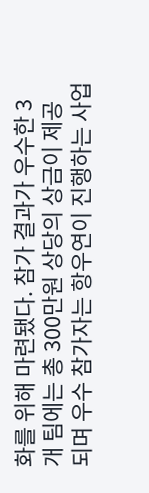화를 위해 마련됐다. 참가 결과가 우수한 3개 팀에는 총 300만원 상당의 상금이 제공되며 우수 참가자는 항우연이 진행하는 사업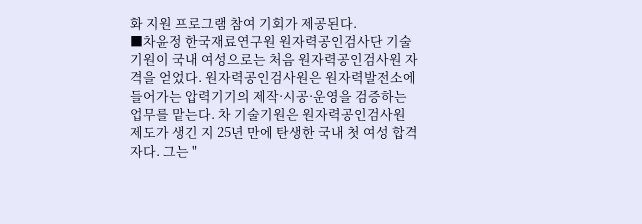화 지원 프로그램 참여 기회가 제공된다.
■차윤정 한국재료연구원 원자력공인검사단 기술기원이 국내 여성으로는 처음 원자력공인검사원 자격을 얻었다. 원자력공인검사원은 원자력발전소에 들어가는 압력기기의 제작·시공·운영을 검증하는 업무를 맡는다. 차 기술기원은 원자력공인검사원 제도가 생긴 지 25년 만에 탄생한 국내 첫 여성 합격자다. 그는 "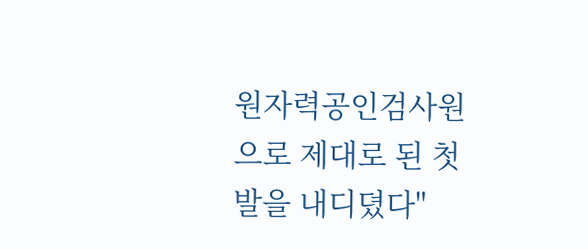원자력공인검사원으로 제대로 된 첫발을 내디뎠다"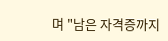며 "남은 자격증까지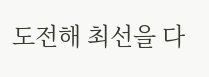도전해 최선을 다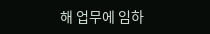해 업무에 임하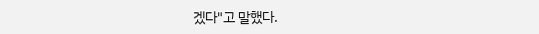겠다"고 말했다.